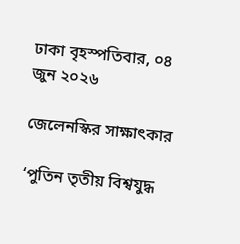ঢাকা বৃহস্পতিবার, ০৪ জুন ২০২৬

জেলেনস্কির সাক্ষাৎকার

‘পুতিন তৃতীয় বিশ্বযুদ্ধ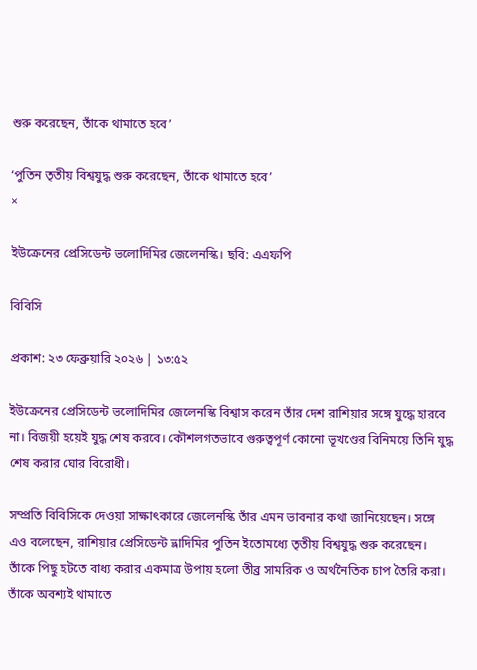শুরু করেছেন, তাঁকে থামাতে হবে’

‘পুতিন তৃতীয় বিশ্বযুদ্ধ শুরু করেছেন, তাঁকে থামাতে হবে’
×

ইউক্রেনের প্রেসিডেন্ট ভলোদিমির জেলেনস্কি। ছবি: এএফপি

বিবিসি

প্রকাশ: ২৩ ফেব্রুয়ারি ২০২৬ | ১৩:৫২

ইউক্রেনের প্রেসিডেন্ট ভলোদিমির জেলেনস্কি বিশ্বাস করেন তাঁর দেশ রাশিয়ার সঙ্গে যুদ্ধে হারবে না। বিজয়ী হয়েই যুদ্ধ শেষ করবে। কৌশলগতভাবে গুরুত্বপূর্ণ কোনো ভূখণ্ডের বিনিময়ে তিনি যুদ্ধ শেষ করার ঘোর বিরোধী।

সম্প্রতি বিবিসিকে দেওয়া সাক্ষাৎকারে জেলেনস্কি তাঁর এমন ভাবনার কথা জানিয়েছেন। সঙ্গে এও বলেছেন, রাশিয়ার প্রেসিডেন্ট ভ্লাদিমির পুতিন ইতোমধ্যে তৃতীয় বিশ্বযুদ্ধ শুরু করেছেন। তাঁকে পিছু হটতে বাধ্য করার একমাত্র উপায় হলো তীব্র সামরিক ও অর্থনৈতিক চাপ তৈরি করা। তাঁকে অবশ্যই থামাতে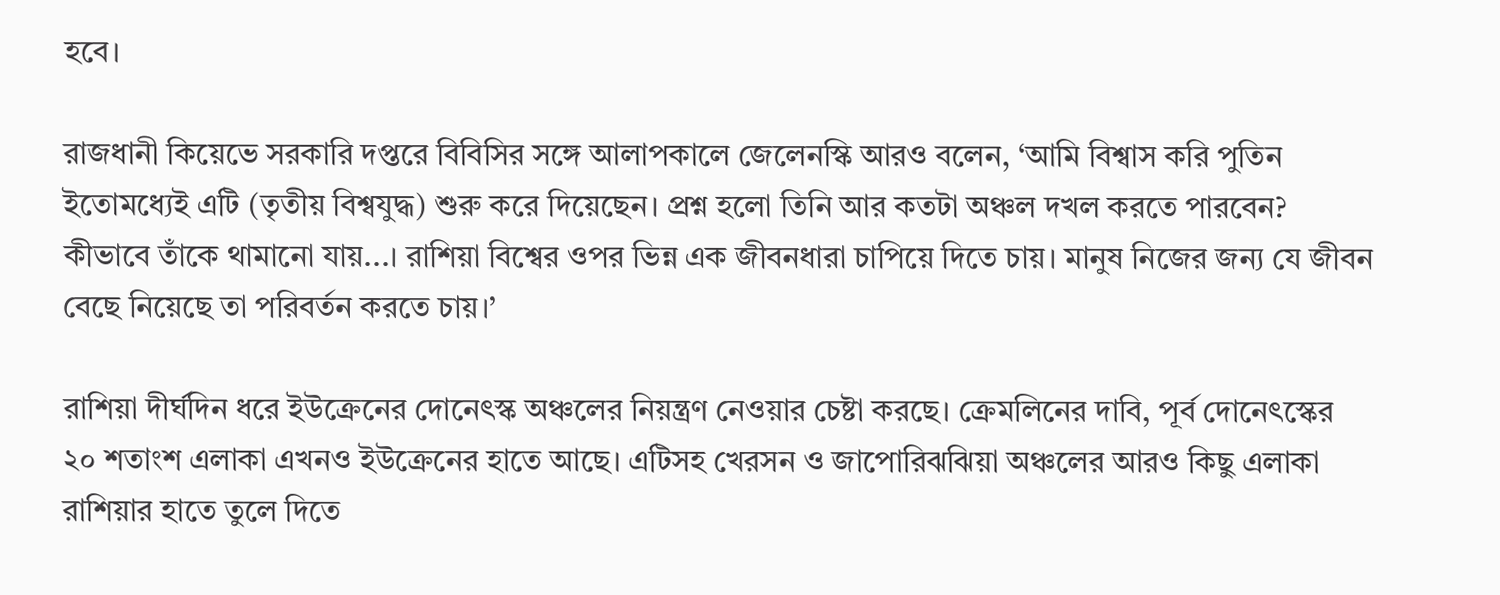হবে।

রাজধানী কিয়েভে সরকারি দপ্তরে বিবিসির সঙ্গে আলাপকালে জেলেনস্কি আরও বলেন, ‘আমি বিশ্বাস করি পুতিন ইতোমধ্যেই এটি (তৃতীয় বিশ্বযুদ্ধ) শুরু করে দিয়েছেন। প্রশ্ন হলো তিনি আর কতটা অঞ্চল দখল করতে পারবেন? কীভাবে তাঁকে থামানো যায়...। রাশিয়া বিশ্বের ওপর ভিন্ন এক জীবনধারা চাপিয়ে দিতে চায়। মানুষ নিজের জন্য যে জীবন বেছে নিয়েছে তা পরিবর্তন করতে চায়।’

রাশিয়া দীর্ঘদিন ধরে ইউক্রেনের দোনেৎস্ক অঞ্চলের নিয়ন্ত্রণ নেওয়ার চেষ্টা করছে। ক্রেমলিনের দাবি, পূর্ব দোনেৎস্কের ২০ শতাংশ এলাকা এখনও ইউক্রেনের হাতে আছে। এটিসহ খেরসন ও জাপোরিঝঝিয়া অঞ্চলের আরও কিছু এলাকা রাশিয়ার হাতে তুলে দিতে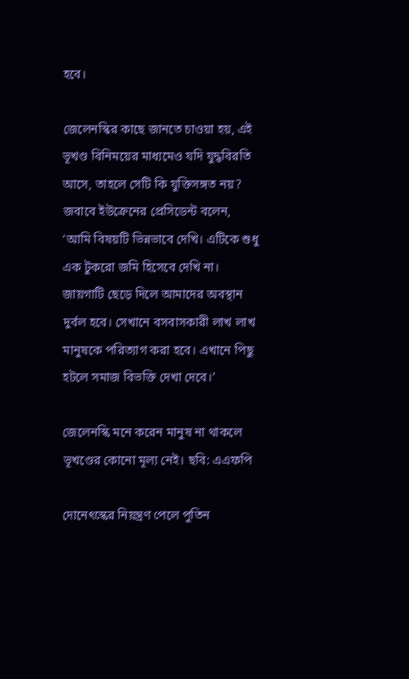হবে।

জেলেনস্কির কাছে জানতে চাওয়া হয়, এই ভূখণ্ড বিনিময়ের মাধ্যমেও যদি যুদ্ধবিরতি আসে, তাহলে সেটি কি যুক্তিসঙ্গত নয়? জবাবে ইউক্রেনের প্রেসিডেন্ট বলেন, ‘আমি বিষয়টি ভিন্নভাবে দেখি। এটিকে শুধু এক টুকরো জমি হিসেবে দেখি না। জায়গাটি ছেড়ে দিলে আমাদের অবস্থান দুর্বল হবে। সেখানে বসবাসকারী লাখ লাখ মানুষকে পরিত্যাগ করা হবে। এখানে পিছু হটলে সমাজ বিভক্তি দেখা দেবে।’

জেলেনস্কি মনে করেন মানুষ না থাকলে ভূখণ্ডের কোনো মূল্য নেই। ছবি: এএফপি

দোনেৎস্কের নিয়ন্ত্রণ পেলে পুতিন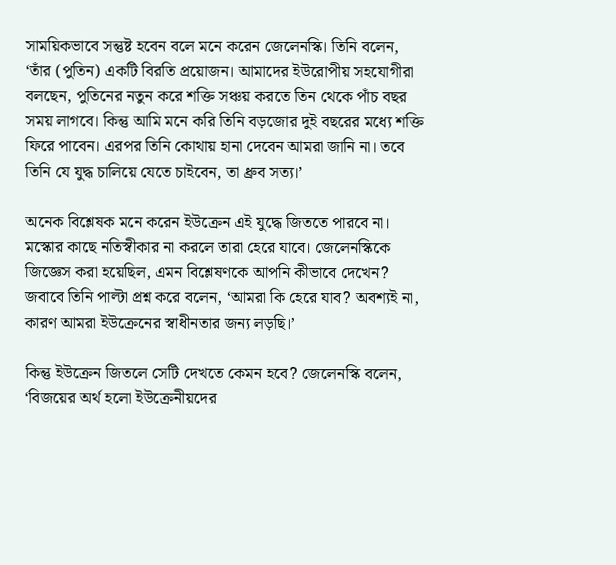সাময়িকভাবে সন্তুষ্ট হবেন বলে মনে করেন জেলেনস্কি। তিনি বলেন, ‘তাঁর (পুতিন) একটি বিরতি প্রয়োজন। আমাদের ইউরোপীয় সহযোগীরা বলছেন, পুতিনের নতুন করে শক্তি সঞ্চয় করতে তিন থেকে পাঁচ বছর সময় লাগবে। কিন্তু আমি মনে করি তিনি বড়জোর দুই বছরের মধ্যে শক্তি ফিরে পাবেন। এরপর তিনি কোথায় হানা দেবেন আমরা জানি না। তবে তিনি যে যুদ্ধ চালিয়ে যেতে চাইবেন, তা ধ্রুব সত্য।’

অনেক বিশ্লেষক মনে করেন ইউক্রেন এই যুদ্ধে জিততে পারবে না। মস্কোর কাছে নতিস্বীকার না করলে তারা হেরে যাবে। জেলেনস্কিকে জিজ্ঞেস করা হয়েছিল, এমন বিশ্লেষণকে আপনি কীভাবে দেখেন? জবাবে তিনি পাল্টা প্রশ্ন করে বলেন, ‘আমরা কি হেরে যাব? অবশ্যই না, কারণ আমরা ইউক্রেনের স্বাধীনতার জন্য লড়ছি।’

কিন্তু ইউক্রেন জিতলে সেটি দেখতে কেমন হবে? জেলেনস্কি বলেন, ‘বিজয়ের অর্থ হলো ইউক্রেনীয়দের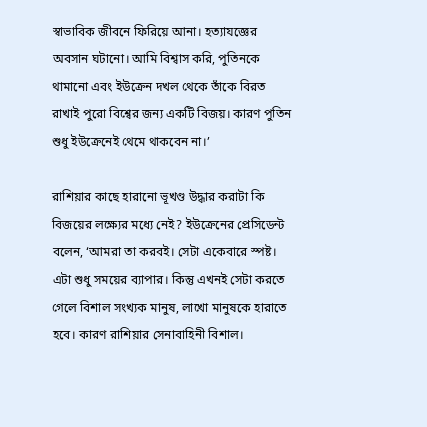স্বাভাবিক জীবনে ফিরিয়ে আনা। হত্যাযজ্ঞের অবসান ঘটানো। আমি বিশ্বাস করি, পুতিনকে থামানো এবং ইউক্রেন দখল থেকে তাঁকে বিরত রাখাই পুরো বিশ্বের জন্য একটি বিজয়। কারণ পুতিন শুধু ইউক্রেনেই থেমে থাকবেন না।’

রাশিয়ার কাছে হারানো ভূখণ্ড উদ্ধার করাটা কি বিজয়ের লক্ষ্যের মধ্যে নেই? ইউক্রেনের প্রেসিডেন্ট বলেন, ‘আমরা তা করবই। সেটা একেবারে স্পষ্ট। এটা শুধু সময়ের ব্যাপার। কিন্তু এখনই সেটা করতে গেলে বিশাল সংখ্যক মানুষ, লাখো মানুষকে হারাতে হবে। কারণ রাশিয়ার সেনাবাহিনী বিশাল।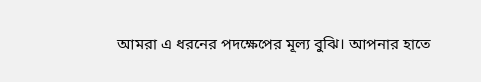আমরা এ ধরনের পদক্ষেপের মূল্য বুঝি। আপনার হাতে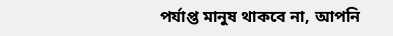পর্যাপ্ত মানুষ থাকবে না, আপনি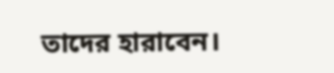তাদের হারাবেন।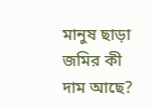মানুষ ছাড়া জমির কী দাম আছে?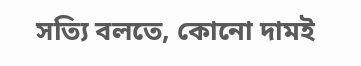সত্যি বলতে, কোনো দামই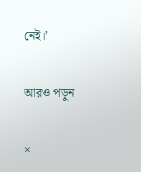নেই।’

আরও পড়ুন

×